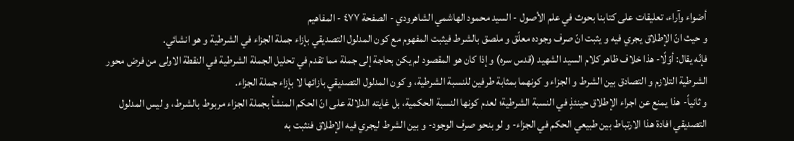أضواء وآراء، تعليقات على كتابنا بحوث في علم الأصول - السيد محمود الهاشمي الشاهرودي - الصفحة ٤٧٧ - المفاهيم
و حيث انّ الإطلاق يجري فيه و يثبت انّ صرف وجوده معلّق و ملصق بالشرط فيثبت المفهوم مع كون المدلول التصديقي بإزاء جملة الجزاء في الشرطية و هو انشائي.
فإنّه يقال: أوّلًا- هذا خلاف ظاهر كلام السيد الشهيد (قدس سره) و إذا كان هو المقصود لم يكن بحاجة إلى جملة مما تقدم في تحليل الجملة الشرطية في النقطة الاولى من فرض محور الشرطية التلازم و التصادق بين الشرط و الجزاء و كونهما بمثابة طرفين للنسبة الشرطية، و كون المدلول التصديقي بازائها لا بإزاء جملة الجزاء.
و ثانياً- هذا يمنع عن اجراء الإطلاق حينئذٍ في النسبة الشرطية؛ لعدم كونها النسبة الحكمية، بل غايته الدلالة على انّ الحكم المنشأ بجملة الجزاء مربوط بالشرط، و ليس المدلول التصديقي افادة هذا الارتباط بين طبيعي الحكم في الجزاء- و لو بنحو صرف الوجود- و بين الشرط ليجري فيه الإطلاق فنثبت به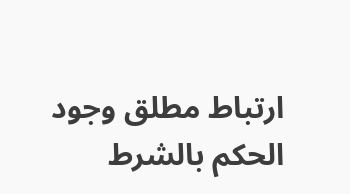ارتباط مطلق وجود الحكم بالشرط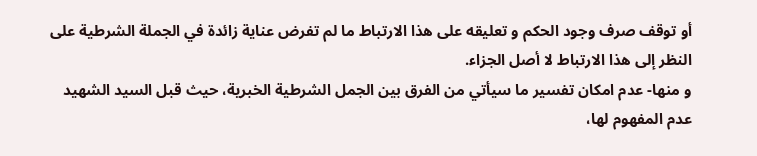أو توقف صرف وجود الحكم و تعليقه على هذا الارتباط ما لم تفرض عناية زائدة في الجملة الشرطية على النظر إلى هذا الارتباط لا أصل الجزاء.
و منها- عدم امكان تفسير ما سيأتي من الفرق بين الجمل الشرطية الخبرية، حيث قبل السيد الشهيد عدم المفهوم لها،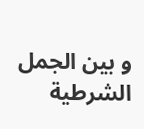و بين الجمل الشرطية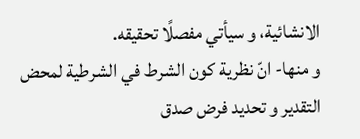الانشائية، و سيأتي مفصلًا تحقيقه.
و منها- انّ نظرية كون الشرط في الشرطية لمحض التقدير و تحديد فرض صدق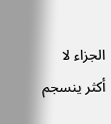الجزاء لا أكثر ينسجم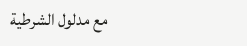مع مدلول الشرطية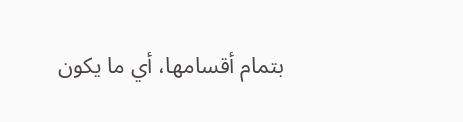بتمام أقسامها، أي ما يكون